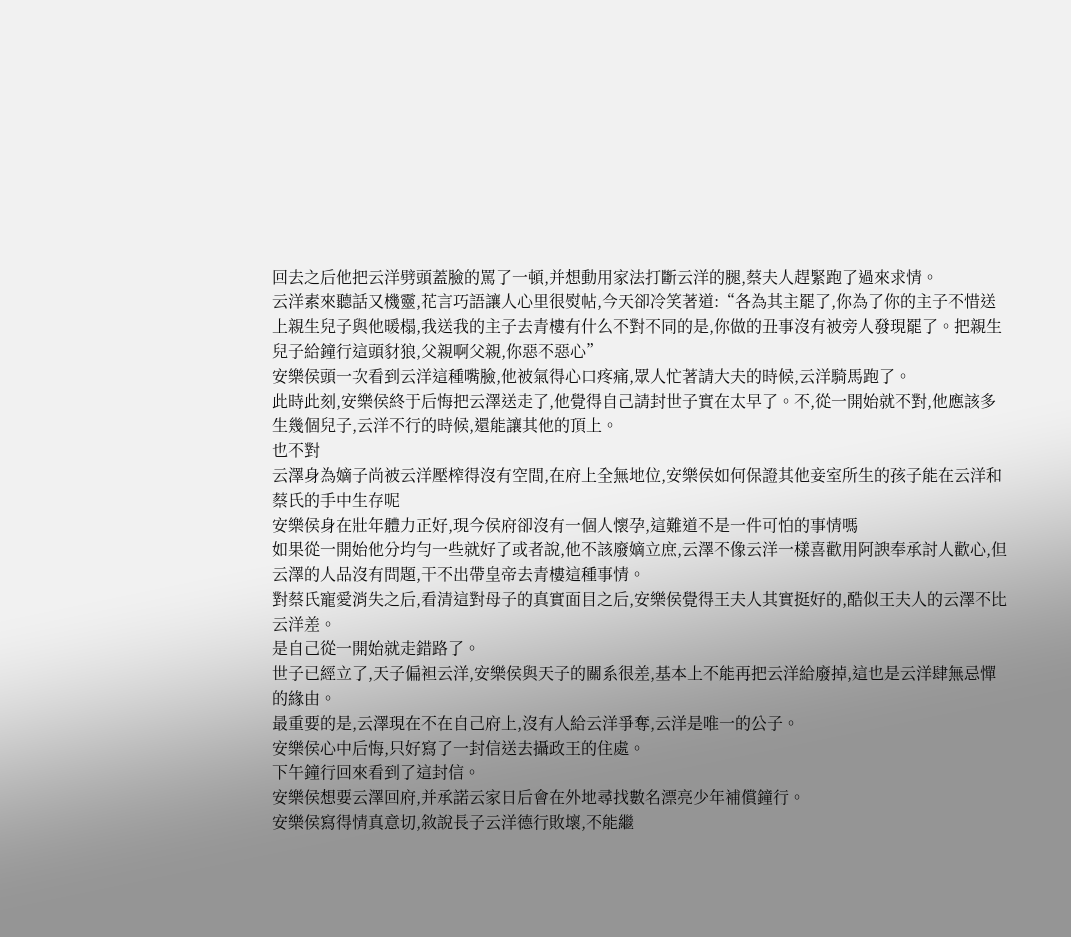回去之后他把云洋劈頭蓋臉的罵了一頓,并想動用家法打斷云洋的腿,蔡夫人趕緊跑了過來求情。
云洋素來聽話又機靈,花言巧語讓人心里很熨帖,今天卻冷笑著道:“各為其主罷了,你為了你的主子不惜送上親生兒子與他暖榻,我送我的主子去青樓有什么不對不同的是,你做的丑事沒有被旁人發現罷了。把親生兒子給鐘行這頭豺狼,父親啊父親,你惡不惡心”
安樂侯頭一次看到云洋這種嘴臉,他被氣得心口疼痛,眾人忙著請大夫的時候,云洋騎馬跑了。
此時此刻,安樂侯終于后悔把云澤送走了,他覺得自己請封世子實在太早了。不,從一開始就不對,他應該多生幾個兒子,云洋不行的時候,還能讓其他的頂上。
也不對
云澤身為嫡子尚被云洋壓榨得沒有空間,在府上全無地位,安樂侯如何保證其他妾室所生的孩子能在云洋和蔡氏的手中生存呢
安樂侯身在壯年體力正好,現今侯府卻沒有一個人懷孕,這難道不是一件可怕的事情嗎
如果從一開始他分均勻一些就好了或者說,他不該廢嫡立庶,云澤不像云洋一樣喜歡用阿諛奉承討人歡心,但云澤的人品沒有問題,干不出帶皇帝去青樓這種事情。
對蔡氏寵愛消失之后,看清這對母子的真實面目之后,安樂侯覺得王夫人其實挺好的,酷似王夫人的云澤不比云洋差。
是自己從一開始就走錯路了。
世子已經立了,天子偏袒云洋,安樂侯與天子的關系很差,基本上不能再把云洋給廢掉,這也是云洋肆無忌憚的緣由。
最重要的是,云澤現在不在自己府上,沒有人給云洋爭奪,云洋是唯一的公子。
安樂侯心中后悔,只好寫了一封信送去攝政王的住處。
下午鐘行回來看到了這封信。
安樂侯想要云澤回府,并承諾云家日后會在外地尋找數名漂亮少年補償鐘行。
安樂侯寫得情真意切,敘說長子云洋德行敗壞,不能繼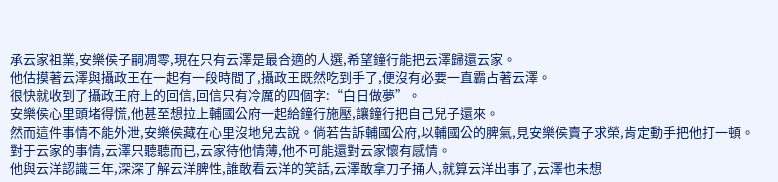承云家祖業,安樂侯子嗣凋零,現在只有云澤是最合適的人選,希望鐘行能把云澤歸還云家。
他估摸著云澤與攝政王在一起有一段時間了,攝政王既然吃到手了,便沒有必要一直霸占著云澤。
很快就收到了攝政王府上的回信,回信只有冷厲的四個字:“白日做夢”。
安樂侯心里頭堵得慌,他甚至想拉上輔國公府一起給鐘行施壓,讓鐘行把自己兒子還來。
然而這件事情不能外泄,安樂侯藏在心里沒地兒去說。倘若告訴輔國公府,以輔國公的脾氣,見安樂侯賣子求榮,肯定動手把他打一頓。
對于云家的事情,云澤只聽聽而已,云家待他情薄,他不可能還對云家懷有感情。
他與云洋認識三年,深深了解云洋脾性,誰敢看云洋的笑話,云澤敢拿刀子捅人,就算云洋出事了,云澤也未想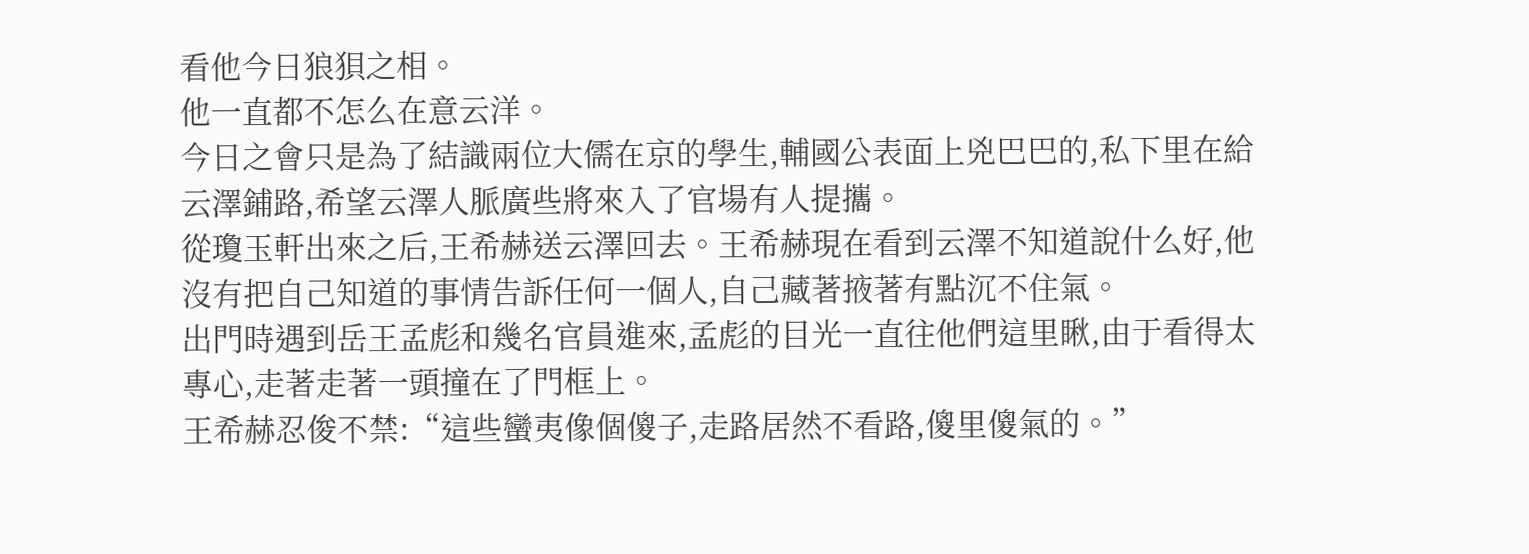看他今日狼狽之相。
他一直都不怎么在意云洋。
今日之會只是為了結識兩位大儒在京的學生,輔國公表面上兇巴巴的,私下里在給云澤鋪路,希望云澤人脈廣些將來入了官場有人提攜。
從瓊玉軒出來之后,王希赫送云澤回去。王希赫現在看到云澤不知道說什么好,他沒有把自己知道的事情告訴任何一個人,自己藏著掖著有點沉不住氣。
出門時遇到岳王孟彪和幾名官員進來,孟彪的目光一直往他們這里瞅,由于看得太專心,走著走著一頭撞在了門框上。
王希赫忍俊不禁:“這些蠻夷像個傻子,走路居然不看路,傻里傻氣的。”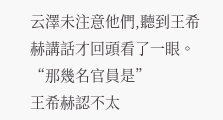云澤未注意他們,聽到王希赫講話才回頭看了一眼。
“那幾名官員是”
王希赫認不太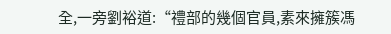全,一旁劉裕道:“禮部的幾個官員,素來擁簇馮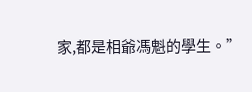家,都是相爺馮魁的學生。”